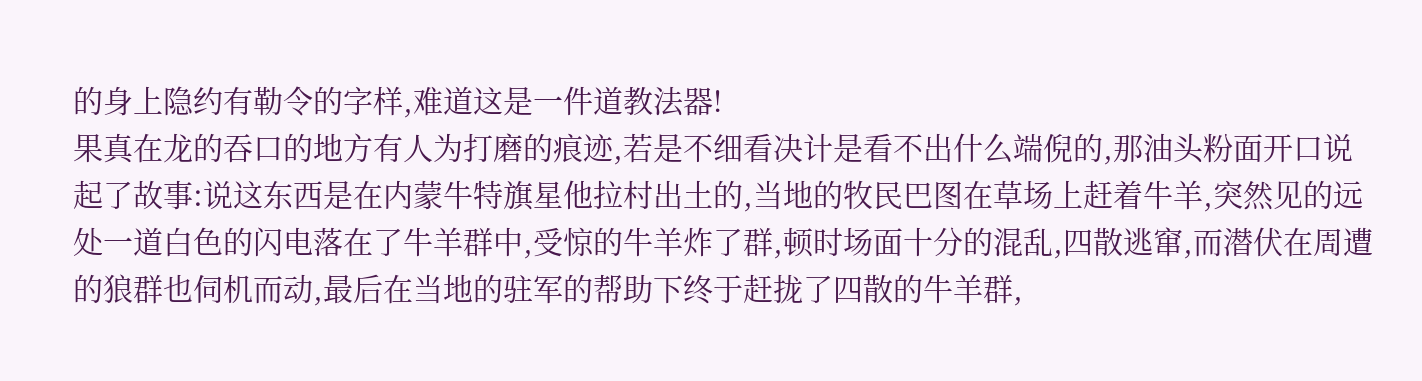的身上隐约有勒令的字样,难道这是一件道教法器!
果真在龙的吞口的地方有人为打磨的痕迹,若是不细看决计是看不出什么端倪的,那油头粉面开口说起了故事:说这东西是在内蒙牛特旗星他拉村出土的,当地的牧民巴图在草场上赶着牛羊,突然见的远处一道白色的闪电落在了牛羊群中,受惊的牛羊炸了群,顿时场面十分的混乱,四散逃窜,而潜伏在周遭的狼群也伺机而动,最后在当地的驻军的帮助下终于赶拢了四散的牛羊群,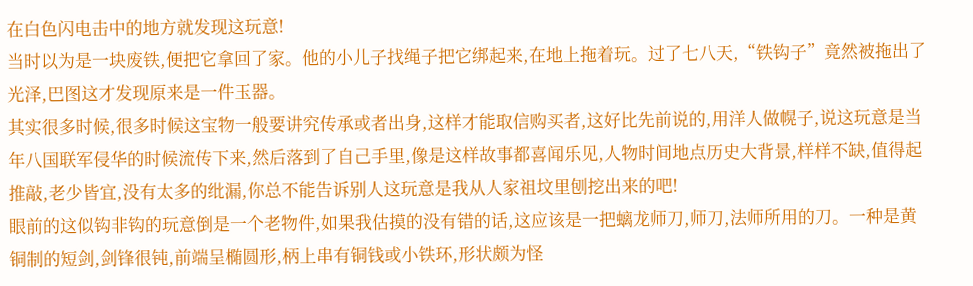在白色闪电击中的地方就发现这玩意!
当时以为是一块废铁,便把它拿回了家。他的小儿子找绳子把它绑起来,在地上拖着玩。过了七八天,“铁钩子”竟然被拖出了光泽,巴图这才发现原来是一件玉器。
其实很多时候,很多时候这宝物一般要讲究传承或者出身,这样才能取信购买者,这好比先前说的,用洋人做幌子,说这玩意是当年八国联军侵华的时候流传下来,然后落到了自己手里,像是这样故事都喜闻乐见,人物时间地点历史大背景,样样不缺,值得起推敲,老少皆宜,没有太多的纰漏,你总不能告诉别人这玩意是我从人家祖坟里刨挖出来的吧!
眼前的这似钩非钩的玩意倒是一个老物件,如果我估摸的没有错的话,这应该是一把螭龙师刀,师刀,法师所用的刀。一种是黄铜制的短剑,剑锋很钝,前端呈椭圆形,柄上串有铜钱或小铁环,形状颇为怪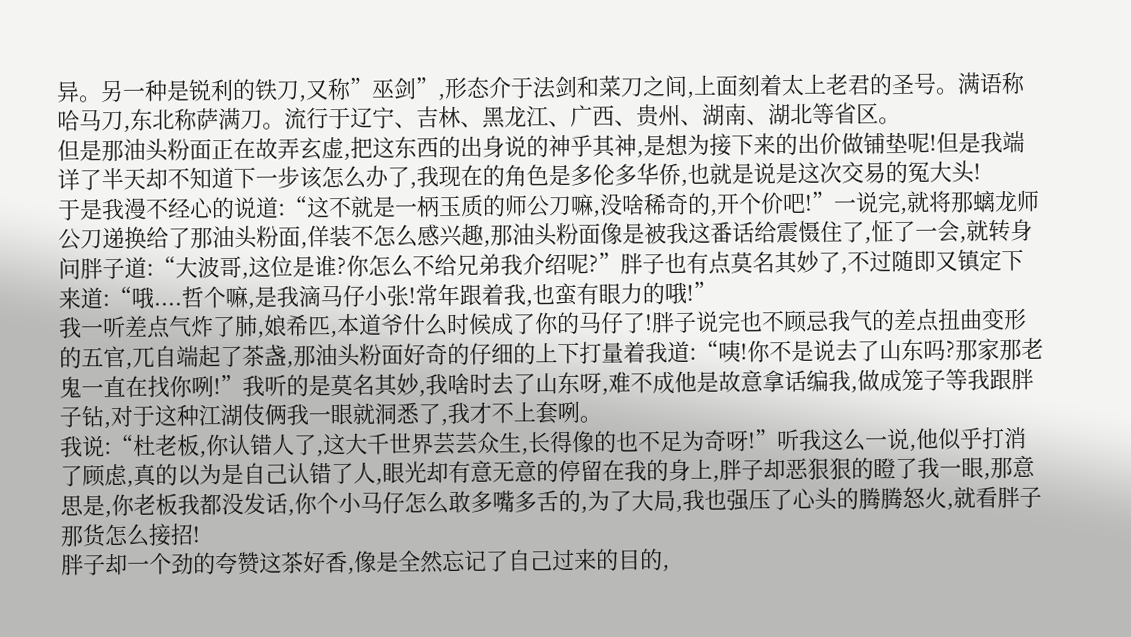异。另一种是锐利的铁刀,又称”巫剑”,形态介于法剑和菜刀之间,上面刻着太上老君的圣号。满语称哈马刀,东北称萨满刀。流行于辽宁、吉林、黑龙江、广西、贵州、湖南、湖北等省区。
但是那油头粉面正在故弄玄虚,把这东西的出身说的神乎其神,是想为接下来的出价做铺垫呢!但是我端详了半天却不知道下一步该怎么办了,我现在的角色是多伦多华侨,也就是说是这次交易的冤大头!
于是我漫不经心的说道:“这不就是一柄玉质的师公刀嘛,没啥稀奇的,开个价吧!”一说完,就将那螭龙师公刀递换给了那油头粉面,佯装不怎么感兴趣,那油头粉面像是被我这番话给震慑住了,怔了一会,就转身问胖子道:“大波哥,这位是谁?你怎么不给兄弟我介绍呢?”胖子也有点莫名其妙了,不过随即又镇定下来道:“哦....哲个嘛,是我滴马仔小张!常年跟着我,也蛮有眼力的哦!”
我一听差点气炸了肺,娘希匹,本道爷什么时候成了你的马仔了!胖子说完也不顾忌我气的差点扭曲变形的五官,兀自端起了茶盏,那油头粉面好奇的仔细的上下打量着我道:“咦!你不是说去了山东吗?那家那老鬼一直在找你咧!”我听的是莫名其妙,我啥时去了山东呀,难不成他是故意拿话编我,做成笼子等我跟胖子钻,对于这种江湖伎俩我一眼就洞悉了,我才不上套咧。
我说:“杜老板,你认错人了,这大千世界芸芸众生,长得像的也不足为奇呀!”听我这么一说,他似乎打消了顾虑,真的以为是自己认错了人,眼光却有意无意的停留在我的身上,胖子却恶狠狠的瞪了我一眼,那意思是,你老板我都没发话,你个小马仔怎么敢多嘴多舌的,为了大局,我也强压了心头的腾腾怒火,就看胖子那货怎么接招!
胖子却一个劲的夸赞这茶好香,像是全然忘记了自己过来的目的,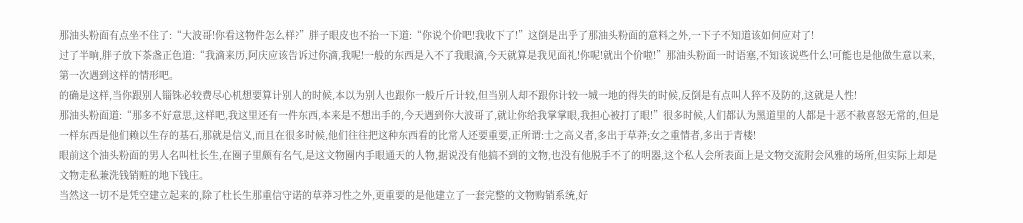那油头粉面有点坐不住了:“大波哥!你看这物件怎么样?”胖子眼皮也不抬一下道:“你说个价吧!我收下了!”这倒是出乎了那油头粉面的意料之外,一下子不知道该如何应对了!
过了半晌,胖子放下茶盏正色道:“我滴来历,阿庆应该告诉过你滴,我呢!一般的东西是入不了我眼滴,今天就算是我见面礼!你呢!就出个价啦!”那油头粉面一时语塞,不知该说些什么!可能也是他做生意以来,第一次遇到这样的情形吧。
的确是这样,当你跟别人锱铢必较费尽心机想要算计别人的时候,本以为别人也跟你一般斤斤计较,但当别人却不跟你计较一城一地的得失的时候,反倒是有点叫人猝不及防的,这就是人性!
那油头粉面道:“那多不好意思,这样吧,我这里还有一件东西,本来是不想出手的,今天遇到你大波哥了,就让你给我掌掌眼,我担心被打了眼!”很多时候,人们都认为黑道里的人都是十恶不赦喜怒无常的,但是一样东西是他们赖以生存的基石,那就是信义,而且在很多时候,他们往往把这种东西看的比常人还要重要,正所谓:士之高义者,多出于草莽;女之重情者,多出于青楼!
眼前这个油头粉面的男人名叫杜长生,在圈子里颇有名气,是这文物圈内手眼通天的人物,据说没有他搞不到的文物,也没有他脱手不了的明器,这个私人会所表面上是文物交流附会风雅的场所,但实际上却是文物走私兼洗钱销赃的地下钱庄。
当然这一切不是凭空建立起来的,除了杜长生那重信守诺的草莽习性之外,更重要的是他建立了一套完整的文物购销系统,好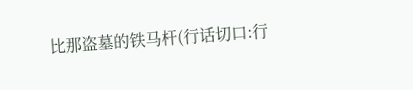比那盗墓的铁马杆(行话切口:行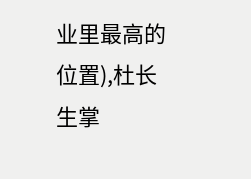业里最高的位置),杜长生掌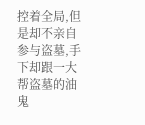控着全局,但是却不亲自参与盗墓,手下却跟一大帮盗墓的油鬼